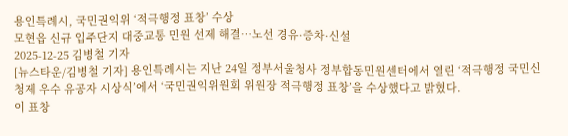용인특례시, 국민권익위 ‘적극행정 표창’ 수상
모현읍 신규 입주단지 대중교통 민원 선제 해결…노선 경유·증차·신설
2025-12-25 김병철 기자
[뉴스타운/김병철 기자] 용인특례시는 지난 24일 정부서울청사 정부합동민원센터에서 열린 ‘적극행정 국민신청제 우수 유공자 시상식’에서 ‘국민권익위원회 위원장 적극행정 표창’을 수상했다고 밝혔다.
이 표창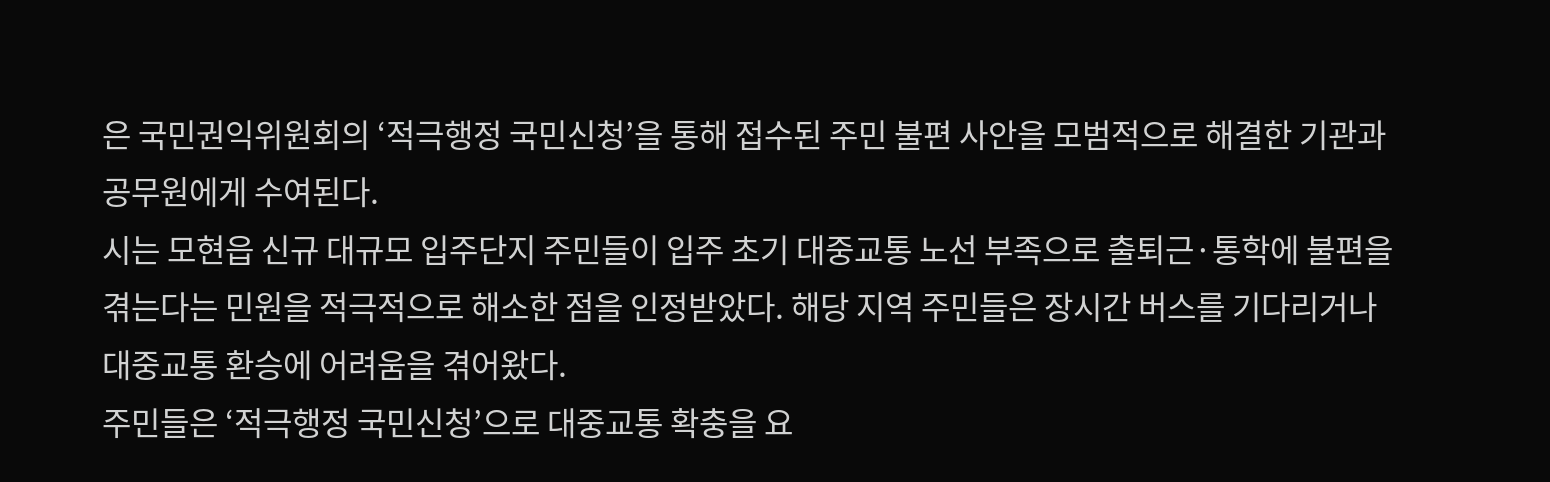은 국민권익위원회의 ‘적극행정 국민신청’을 통해 접수된 주민 불편 사안을 모범적으로 해결한 기관과 공무원에게 수여된다.
시는 모현읍 신규 대규모 입주단지 주민들이 입주 초기 대중교통 노선 부족으로 출퇴근·통학에 불편을 겪는다는 민원을 적극적으로 해소한 점을 인정받았다. 해당 지역 주민들은 장시간 버스를 기다리거나 대중교통 환승에 어려움을 겪어왔다.
주민들은 ‘적극행정 국민신청’으로 대중교통 확충을 요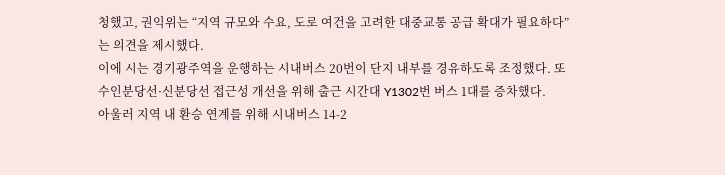청했고, 권익위는 “지역 규모와 수요, 도로 여건을 고려한 대중교통 공급 확대가 필요하다”는 의견을 제시했다.
이에 시는 경기광주역을 운행하는 시내버스 20번이 단지 내부를 경유하도록 조정했다. 또 수인분당선·신분당선 접근성 개선을 위해 출근 시간대 Y1302번 버스 1대를 증차했다.
아울러 지역 내 환승 연계를 위해 시내버스 14-2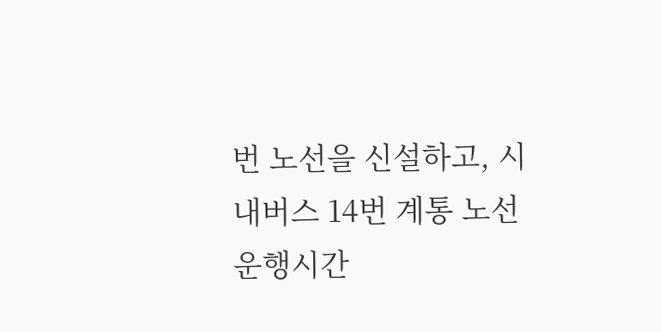번 노선을 신설하고, 시내버스 14번 계통 노선 운행시간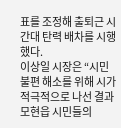표를 조정해 출퇴근 시간대 탄력 배차를 시행했다.
이상일 시장은 “시민 불편 해소를 위해 시가 적극적으로 나선 결과 모현읍 시민들의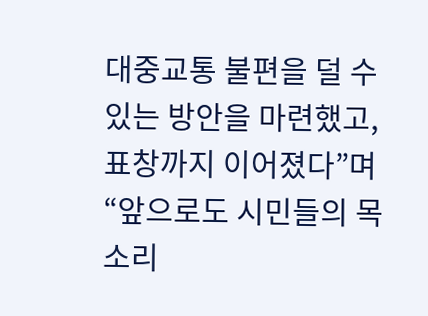대중교통 불편을 덜 수 있는 방안을 마련했고, 표창까지 이어졌다”며 “앞으로도 시민들의 목소리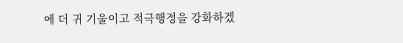에 더 귀 기울이고 적극행정을 강화하겠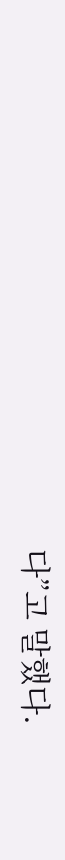다”고 말했다.